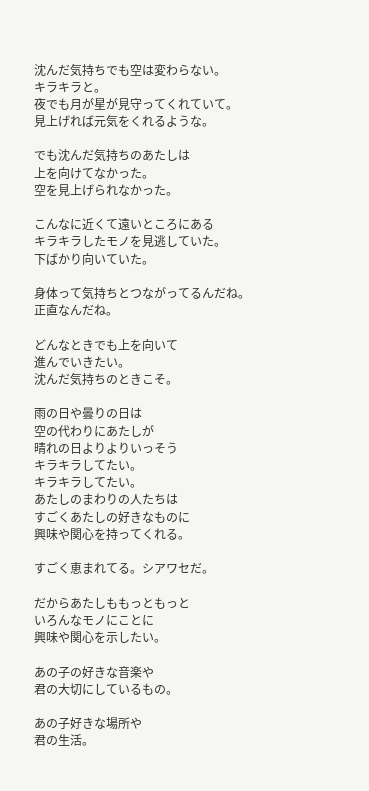沈んだ気持ちでも空は変わらない。
キラキラと。
夜でも月が星が見守ってくれていて。
見上げれば元気をくれるような。

でも沈んだ気持ちのあたしは
上を向けてなかった。
空を見上げられなかった。

こんなに近くて遠いところにある
キラキラしたモノを見逃していた。
下ばかり向いていた。

身体って気持ちとつながってるんだね。
正直なんだね。

どんなときでも上を向いて
進んでいきたい。
沈んだ気持ちのときこそ。

雨の日や曇りの日は
空の代わりにあたしが
晴れの日よりよりいっそう
キラキラしてたい。
キラキラしてたい。
あたしのまわりの人たちは
すごくあたしの好きなものに
興味や関心を持ってくれる。

すごく恵まれてる。シアワセだ。

だからあたしももっともっと
いろんなモノにことに
興味や関心を示したい。

あの子の好きな音楽や
君の大切にしているもの。

あの子好きな場所や
君の生活。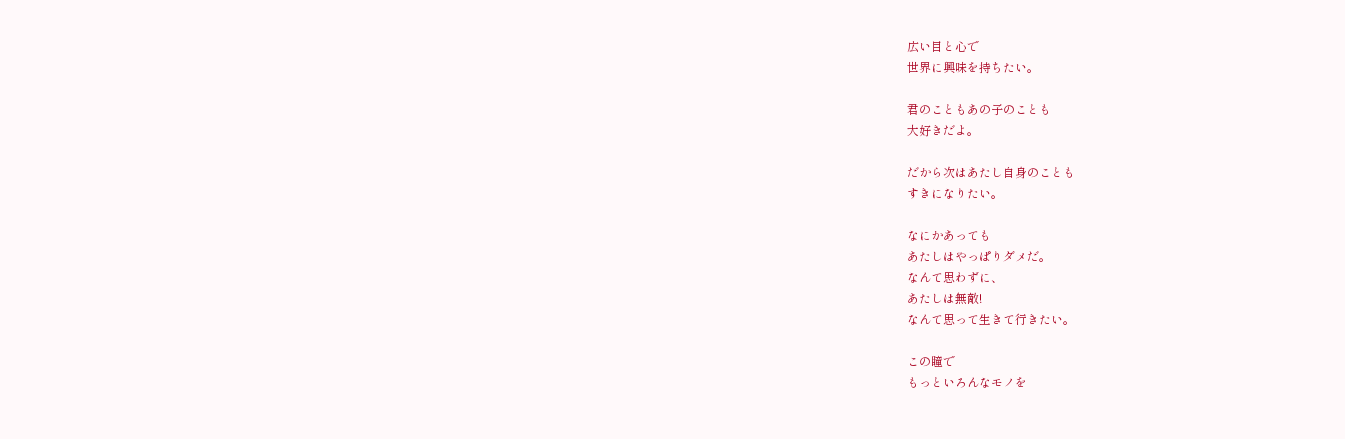広い目と心で
世界に興味を持ちたい。

君のこともあの子のことも
大好きだよ。

だから次はあたし自身のことも
すきになりたい。

なにかあっても
あたしはやっぱりダメだ。
なんて思わずに、
あたしは無敵!
なんて思って生きて行きたい。

この瞳で
もっといろんなモノを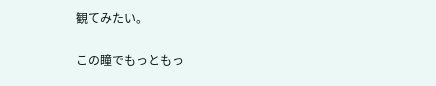観てみたい。

この瞳でもっともっ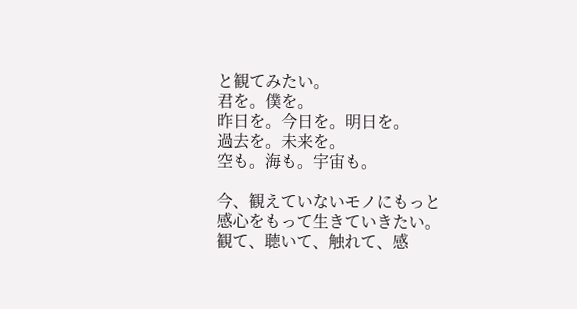と観てみたい。
君を。僕を。
昨日を。今日を。明日を。
過去を。未来を。
空も。海も。宇宙も。

今、観えていないモノにもっと感心をもって生きていきたい。
観て、聴いて、触れて、感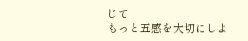じて
もっと五感を大切にしよ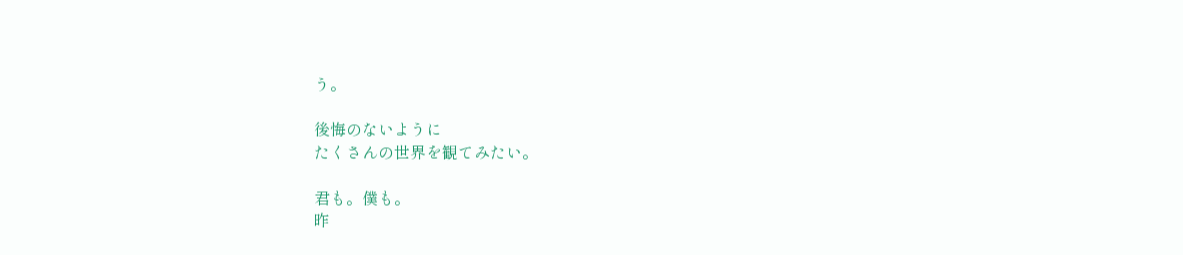う。

後悔のないように
たくさんの世界を観てみたい。

君も。僕も。
昨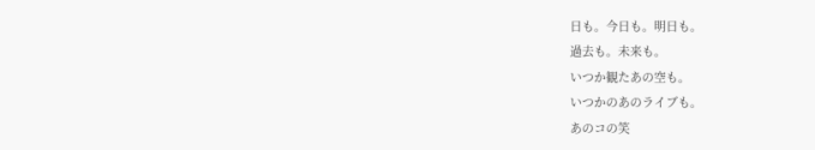日も。今日も。明日も。
過去も。未来も。
いつか観たあの空も。
いつかのあのライブも。
あのコの笑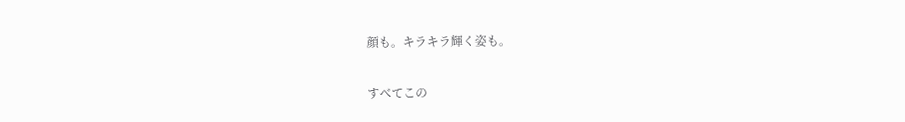顔も。キラキラ輝く姿も。

すべてこの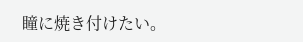瞳に焼き付けたい。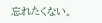忘れたくない。